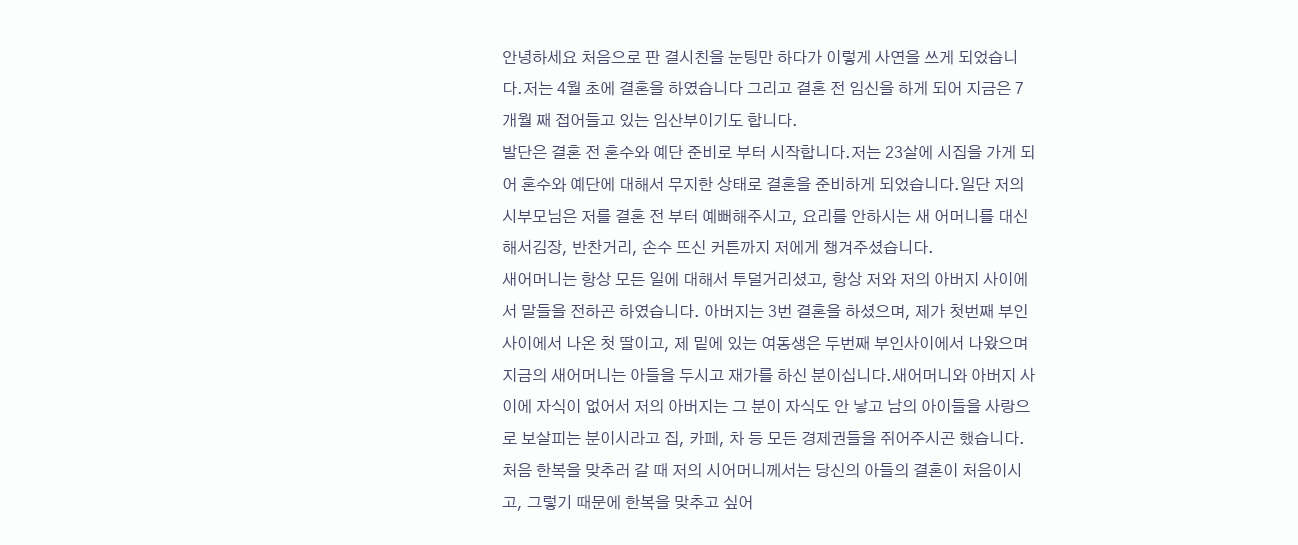안녕하세요 처음으로 판 결시친을 눈팅만 하다가 이렇게 사연을 쓰게 되었습니다.저는 4월 초에 결혼을 하였습니다 그리고 결혼 전 임신을 하게 되어 지금은 7개월 째 접어들고 있는 임산부이기도 합니다.
발단은 결혼 전 혼수와 예단 준비로 부터 시작합니다.저는 23살에 시집을 가게 되어 혼수와 예단에 대해서 무지한 상태로 결혼을 준비하게 되었습니다.일단 저의 시부모님은 저를 결혼 전 부터 예뻐해주시고, 요리를 안하시는 새 어머니를 대신해서김장, 반찬거리, 손수 뜨신 커튼까지 저에게 챙겨주셨습니다.
새어머니는 항상 모든 일에 대해서 투덜거리셨고, 항상 저와 저의 아버지 사이에서 말들을 전하곤 하였습니다. 아버지는 3번 결혼을 하셨으며, 제가 첫번째 부인사이에서 나온 첫 딸이고, 제 밑에 있는 여동생은 두번째 부인사이에서 나왔으며 지금의 새어머니는 아들을 두시고 재가를 하신 분이십니다.새어머니와 아버지 사이에 자식이 없어서 저의 아버지는 그 분이 자식도 안 낳고 남의 아이들을 사랑으로 보살피는 분이시라고 집, 카페, 차 등 모든 경제권들을 쥐어주시곤 했습니다.
처음 한복을 맞추러 갈 때 저의 시어머니께서는 당신의 아들의 결혼이 처음이시고, 그렇기 때문에 한복을 맞추고 싶어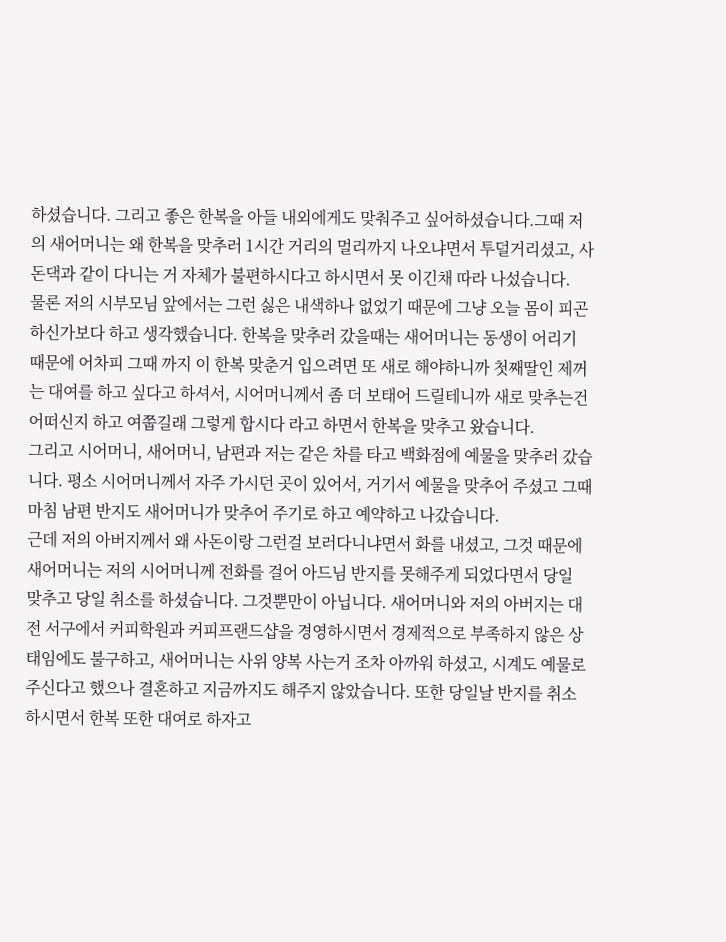하셨습니다. 그리고 좋은 한복을 아들 내외에게도 맞춰주고 싶어하셨습니다.그때 저의 새어머니는 왜 한복을 맞추러 1시간 거리의 멀리까지 나오냐면서 투덜거리셨고, 사돈댁과 같이 다니는 거 자체가 불편하시다고 하시면서 못 이긴채 따라 나섰습니다.
물론 저의 시부모님 앞에서는 그런 싫은 내색하나 없었기 때문에 그냥 오늘 몸이 피곤하신가보다 하고 생각했습니다. 한복을 맞추러 갔을때는 새어머니는 동생이 어리기 때문에 어차피 그때 까지 이 한복 맞춘거 입으려면 또 새로 해야하니까 첫째딸인 제꺼는 대여를 하고 싶다고 하셔서, 시어머니께서 좀 더 보태어 드릴테니까 새로 맞추는건 어떠신지 하고 여쭙길래 그렇게 합시다 라고 하면서 한복을 맞추고 왔습니다.
그리고 시어머니, 새어머니, 남편과 저는 같은 차를 타고 백화점에 예물을 맞추러 갔습니다. 평소 시어머니께서 자주 가시던 곳이 있어서, 거기서 예물을 맞추어 주셨고 그때 마침 남편 반지도 새어머니가 맞추어 주기로 하고 예약하고 나갔습니다.
근데 저의 아버지께서 왜 사돈이랑 그런걸 보러다니냐면서 화를 내셨고, 그것 때문에 새어머니는 저의 시어머니께 전화를 걸어 아드님 반지를 못해주게 되었다면서 당일 맞추고 당일 취소를 하셨습니다. 그것뿐만이 아닙니다. 새어머니와 저의 아버지는 대전 서구에서 커피학원과 커피프랜드샵을 경영하시면서 경제적으로 부족하지 않은 상태임에도 불구하고, 새어머니는 사위 양복 사는거 조차 아까워 하셨고, 시계도 예물로 주신다고 했으나 결혼하고 지금까지도 해주지 않았습니다. 또한 당일날 반지를 취소하시면서 한복 또한 대여로 하자고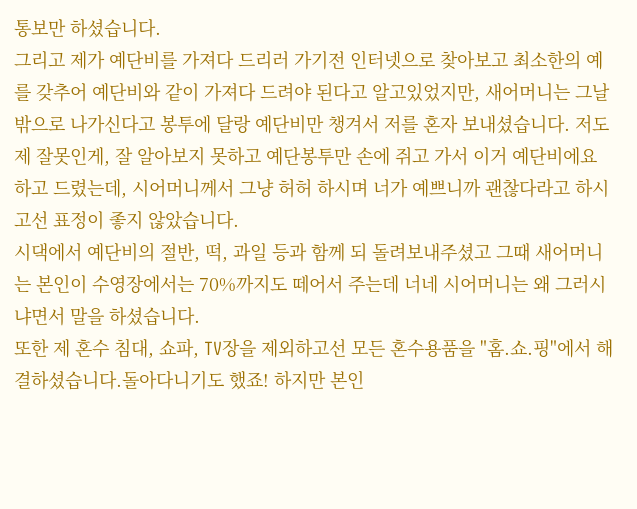통보만 하셨습니다.
그리고 제가 예단비를 가져다 드리러 가기전 인터넷으로 찾아보고 최소한의 예를 갖추어 예단비와 같이 가져다 드려야 된다고 알고있었지만, 새어머니는 그날 밖으로 나가신다고 봉투에 달랑 예단비만 챙겨서 저를 혼자 보내셨습니다. 저도 제 잘못인게, 잘 알아보지 못하고 예단봉투만 손에 쥐고 가서 이거 예단비에요 하고 드렸는데, 시어머니께서 그냥 허허 하시며 너가 예쁘니까 괜찮다라고 하시고선 표정이 좋지 않았습니다.
시댁에서 예단비의 절반, 떡, 과일 등과 함께 되 돌려보내주셨고 그때 새어머니는 본인이 수영장에서는 70%까지도 떼어서 주는데 너네 시어머니는 왜 그러시냐면서 말을 하셨습니다.
또한 제 혼수 침대, 쇼파, TV장을 제외하고선 모든 혼수용품을 "홈.쇼.핑"에서 해결하셨습니다.돌아다니기도 했죠! 하지만 본인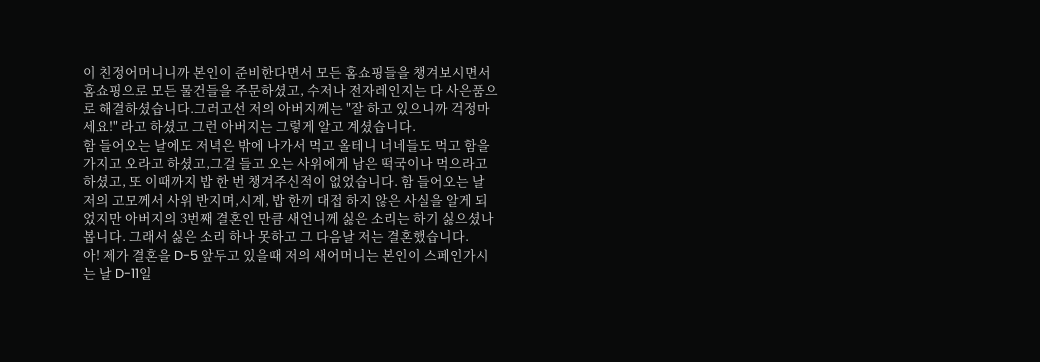이 친정어머니니까 본인이 준비한다면서 모든 홈쇼핑들을 챙겨보시면서 홈쇼핑으로 모든 물건들을 주문하셨고, 수저나 전자레인지는 다 사은품으로 해결하셨습니다.그러고선 저의 아버지께는 "잘 하고 있으니까 걱정마세요!" 라고 하셨고 그런 아버지는 그렇게 알고 계셨습니다.
함 들어오는 날에도 저녁은 밖에 나가서 먹고 올테니 너네들도 먹고 함을 가지고 오라고 하셨고,그걸 들고 오는 사위에게 남은 떡국이나 먹으라고 하셨고, 또 이때까지 밥 한 번 챙겨주신적이 없었습니다. 함 들어오는 날 저의 고모께서 사위 반지며,시계, 밥 한끼 대접 하지 않은 사실을 알게 되었지만 아버지의 3번째 결혼인 만큼 새언니께 싫은 소리는 하기 싫으셨나봅니다. 그래서 싫은 소리 하나 못하고 그 다음날 저는 결혼했습니다.
아! 제가 결혼을 D-5 앞두고 있을때 저의 새어머니는 본인이 스페인가시는 날 D-11일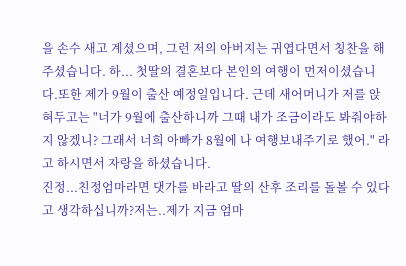을 손수 새고 계셨으며, 그런 저의 아버지는 귀엽다면서 칭찬을 해주셨습니다. 하... 첫딸의 결혼보다 본인의 여행이 먼저이셨습니다.또한 제가 9월이 출산 예정일입니다. 근데 새어머니가 저를 앉혀두고는 "너가 9월에 출산하니까 그때 내가 조금이라도 봐줘야하지 않겠니? 그래서 너희 아빠가 8월에 나 여행보내주기로 했어." 라고 하시면서 자랑을 하셨습니다.
진정...친정엄마라면 댓가를 바라고 딸의 산후 조리를 돌볼 수 있다고 생각하십니까?저는..제가 지금 엄마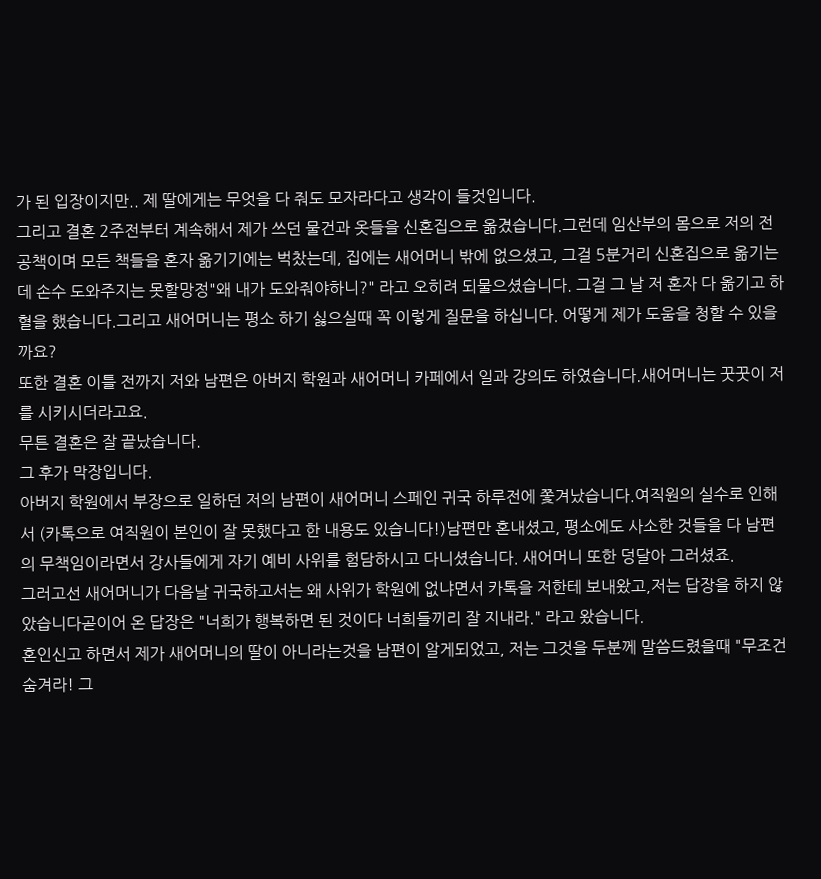가 된 입장이지만.. 제 딸에게는 무엇을 다 줘도 모자라다고 생각이 들것입니다.
그리고 결혼 2주전부터 계속해서 제가 쓰던 물건과 옷들을 신혼집으로 옮겼습니다.그런데 임산부의 몸으로 저의 전공책이며 모든 책들을 혼자 옮기기에는 벅찼는데, 집에는 새어머니 밖에 없으셨고, 그걸 5분거리 신혼집으로 옮기는데 손수 도와주지는 못할망정"왜 내가 도와줘야하니?" 라고 오히려 되물으셨습니다. 그걸 그 날 저 혼자 다 옮기고 하혈을 했습니다.그리고 새어머니는 평소 하기 싫으실때 꼭 이렇게 질문을 하십니다. 어떻게 제가 도움을 청할 수 있을까요?
또한 결혼 이틀 전까지 저와 남편은 아버지 학원과 새어머니 카페에서 일과 강의도 하였습니다.새어머니는 꿋꿋이 저를 시키시더라고요.
무튼 결혼은 잘 끝났습니다.
그 후가 막장입니다.
아버지 학원에서 부장으로 일하던 저의 남편이 새어머니 스페인 귀국 하루전에 쫓겨났습니다.여직원의 실수로 인해서 (카톡으로 여직원이 본인이 잘 못했다고 한 내용도 있습니다!)남편만 혼내셨고, 평소에도 사소한 것들을 다 남편의 무책임이라면서 강사들에게 자기 예비 사위를 험담하시고 다니셨습니다. 새어머니 또한 덩달아 그러셨죠.
그러고선 새어머니가 다음날 귀국하고서는 왜 사위가 학원에 없냐면서 카톡을 저한테 보내왔고,저는 답장을 하지 않았습니다곧이어 온 답장은 "너희가 행복하면 된 것이다 너희들끼리 잘 지내라." 라고 왔습니다.
혼인신고 하면서 제가 새어머니의 딸이 아니라는것을 남편이 알게되었고, 저는 그것을 두분께 말씀드렸을때 "무조건 숨겨라! 그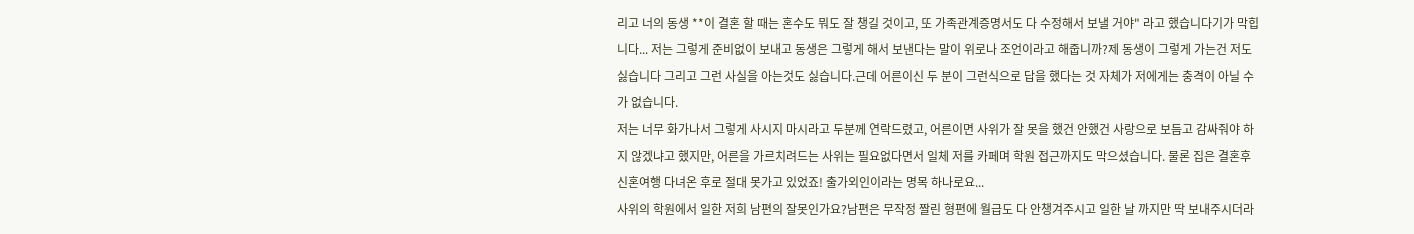리고 너의 동생 **이 결혼 할 때는 혼수도 뭐도 잘 챙길 것이고, 또 가족관계증명서도 다 수정해서 보낼 거야" 라고 했습니다기가 막힙니다... 저는 그렇게 준비없이 보내고 동생은 그렇게 해서 보낸다는 말이 위로나 조언이라고 해줍니까?제 동생이 그렇게 가는건 저도 싫습니다 그리고 그런 사실을 아는것도 싫습니다.근데 어른이신 두 분이 그런식으로 답을 했다는 것 자체가 저에게는 충격이 아닐 수가 없습니다.
저는 너무 화가나서 그렇게 사시지 마시라고 두분께 연락드렸고, 어른이면 사위가 잘 못을 했건 안했건 사랑으로 보듬고 감싸줘야 하지 않겠냐고 했지만, 어른을 가르치려드는 사위는 필요없다면서 일체 저를 카페며 학원 접근까지도 막으셨습니다. 물론 집은 결혼후 신혼여행 다녀온 후로 절대 못가고 있었죠! 출가외인이라는 명목 하나로요...
사위의 학원에서 일한 저희 남편의 잘못인가요?남편은 무작정 짤린 형편에 월급도 다 안챙겨주시고 일한 날 까지만 딱 보내주시더라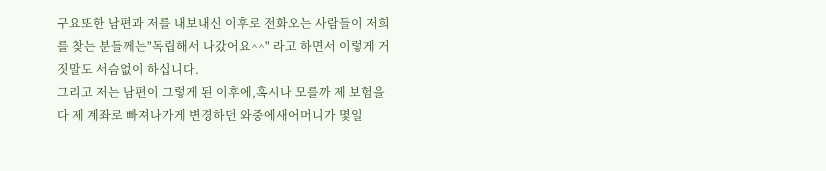구요또한 남편과 저를 내보내신 이후로 전화오는 사람들이 저희를 찾는 분들께는"독립해서 나갔어요^^" 라고 하면서 이렇게 거짓말도 서슴없이 하십니다.
그리고 저는 남편이 그렇게 된 이후에,혹시나 모를까 제 보험을 다 제 계좌로 빠져나가게 변경하던 와중에새어머니가 몇일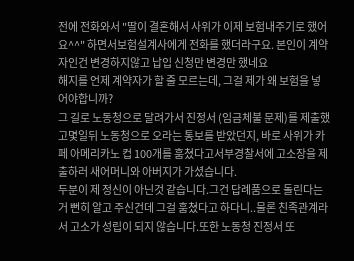전에 전화와서 "딸이 결혼해서 사위가 이제 보험내주기로 했어요^^" 하면서보험설계사에게 전화를 했더라구요. 본인이 계약자인건 변경하지않고 납입 신청만 변경만 했네요
해지를 언제 계약자가 할 줄 모르는데, 그걸 제가 왜 보험을 넣어야합니까?
그 길로 노동청으로 달려가서 진정서 (임금체불 문제)를 제출했고몇일뒤 노동청으로 오라는 통보를 받았던지, 바로 사위가 카페 아메리카노 컵 100개를 훔쳤다고서부경찰서에 고소장을 제출하러 새어머니와 아버지가 가셨습니다.
두분이 제 정신이 아닌것 같습니다.그건 답례품으로 돌린다는 거 뻔히 알고 주신건데 그걸 훔쳤다고 하다니..물론 친족관계라서 고소가 성립이 되지 않습니다.또한 노동청 진정서 또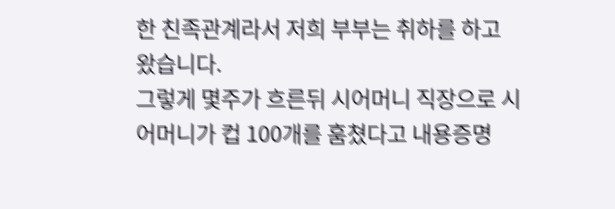한 친족관계라서 저희 부부는 취하를 하고 왔습니다.
그렇게 몇주가 흐른뒤 시어머니 직장으로 시어머니가 컵 100개를 훔쳤다고 내용증명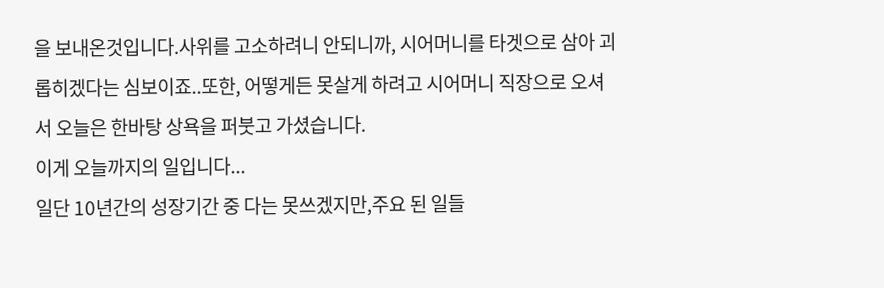을 보내온것입니다.사위를 고소하려니 안되니까, 시어머니를 타겟으로 삼아 괴롭히겠다는 심보이죠..또한, 어떻게든 못살게 하려고 시어머니 직장으로 오셔서 오늘은 한바탕 상욕을 퍼붓고 가셨습니다.
이게 오늘까지의 일입니다...
일단 10년간의 성장기간 중 다는 못쓰겠지만,주요 된 일들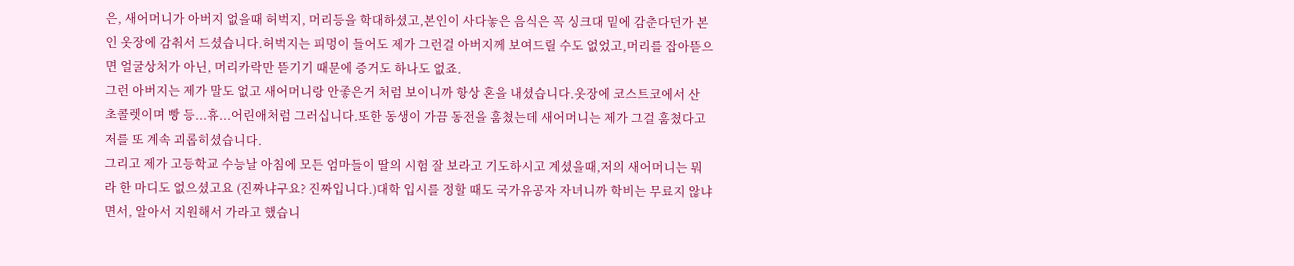은, 새어머니가 아버지 없을때 허벅지, 머리등을 학대하셨고,본인이 사다놓은 음식은 꼭 싱크대 밑에 감춘다던가 본인 옷장에 감춰서 드셨습니다.허벅지는 피멍이 들어도 제가 그런걸 아버지께 보여드릴 수도 없었고,머리를 잡아뜯으면 얼굴상처가 아닌, 머리카락만 뜯기기 때문에 증거도 하나도 없죠.
그런 아버지는 제가 말도 없고 새어머니랑 안좋은거 처럼 보이니까 항상 혼을 내셨습니다.옷장에 코스트코에서 산 초콜렛이며 빵 등...휴...어린애처럼 그러십니다.또한 동생이 가끔 동전을 훔쳤는데 새어머니는 제가 그걸 훔쳤다고 저를 또 계속 괴롭히셨습니다.
그리고 제가 고등학교 수능날 아침에 모든 엄마들이 딸의 시험 잘 보라고 기도하시고 계셨을때,저의 새어머니는 뭐라 한 마디도 없으셨고요 (진짜냐구요? 진짜입니다.)대학 입시를 정할 때도 국가유공자 자녀니까 학비는 무료지 않냐면서, 알아서 지원해서 가라고 했습니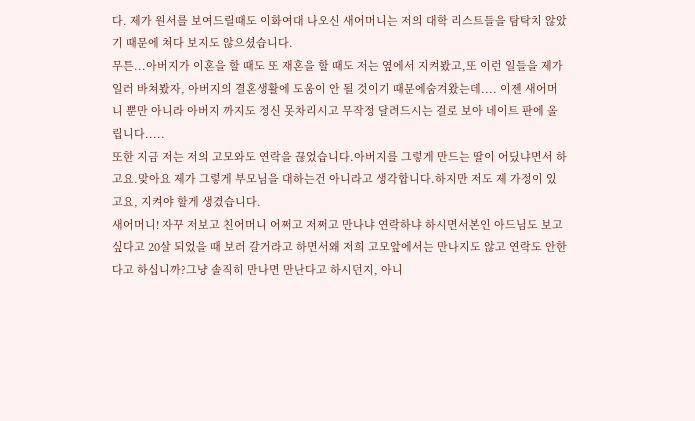다. 제가 원서를 보여드릴때도 이화여대 나오신 새어머니는 저의 대학 리스트들을 탐탁치 않았기 때문에 쳐다 보지도 않으셨습니다.
무튼...아버지가 이혼을 할 때도 또 재혼을 할 때도 저는 옆에서 지켜봤고,또 이런 일들을 제가 일러 바쳐봤자, 아버지의 결혼생활에 도움이 안 될 것이기 때문에숨겨왔는데.... 이젠 새어머니 뿐만 아니라 아버지 까지도 정신 못차리시고 무작정 달려드시는 걸로 보아 네이트 판에 올립니다.....
또한 지금 저는 저의 고모와도 연락을 끊었습니다.아버지를 그렇게 만드는 딸이 어딨냐면서 하고요.맞아요 제가 그렇게 부모님을 대하는건 아니라고 생각합니다.하지만 저도 제 가정이 있고요, 지켜야 할게 생겼습니다.
새어머니! 자꾸 저보고 친어머니 어쩌고 저쩌고 만나냐 연락하냐 하시면서본인 아드님도 보고싶다고 20살 되었을 때 보러 갈거라고 하면서왜 저희 고모앞에서는 만나지도 않고 연락도 안한다고 하십니까?그냥 솔직히 만나면 만난다고 하시던지, 아니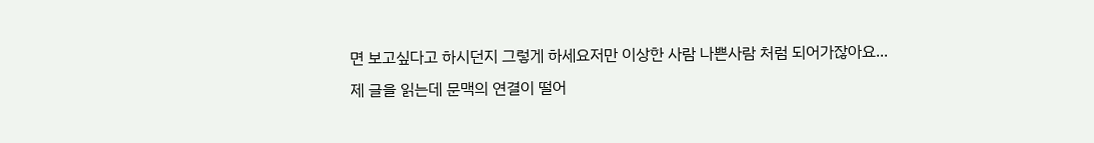면 보고싶다고 하시던지 그렇게 하세요저만 이상한 사람 나쁜사람 처럼 되어가잖아요...
제 글을 읽는데 문맥의 연결이 떨어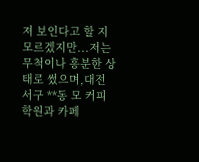져 보인다고 할 지 모르겠지만...저는 무척이나 흥분한 상태로 썼으며,대전 서구 **동 모 커피학원과 카페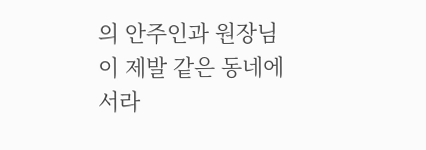의 안주인과 원장님이 제발 같은 동네에서라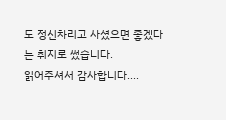도 정신차리고 사셨으면 좋겠다는 취지로 썼습니다.
읽어주셔서 감사합니다....